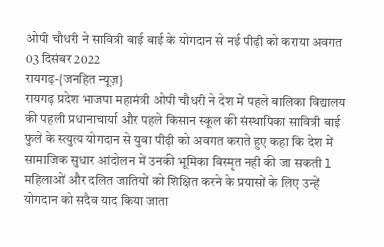ओपी चौधरी ने सावित्री बाई बाई के योगदान से नई पीढ़ी को कराया अवगत
03 दिसंबर 2022
रायगढ़-{जनहित न्यूज़}
रायगढ़ प्रदेश भाजपा महामंत्री ओपी चौधरी ने देश में पहले बालिका विद्यालय की पहली प्रधानाचार्या और पहले किसान स्कूल की संस्थापिका सावित्री बाई फुले के स्त्युत्य योगदान से युवा पीढ़ी को अवगत कराते हुए कहा कि देश में सामाजिक सुधार आंदोलन में उनकी भूमिका विस्मृत नही की जा सकती l महिलाओं और दलित जातियों को शिक्षित करने के प्रयासों के लिए उन्हें योगदान को सदैव याद किया जाता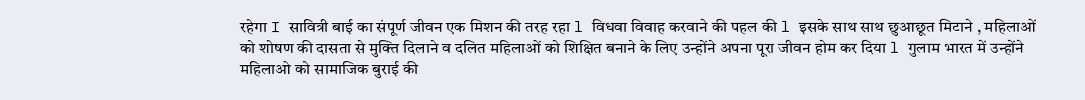रहेगा I सावित्री बाई का संपूर्ण जीवन एक मिशन की तरह रहा l विधवा विवाह करवाने की पहल की l इसके साथ साथ छुआछूत मिटाने , महिलाओं को शोषण की दासता से मुक्ति दिलाने व दलित महिलाओं को शिक्षित बनाने के लिए उन्होंने अपना पूरा जीवन होम कर दिया l गुलाम भारत में उन्होंने महिलाओ को सामाजिक बुराई की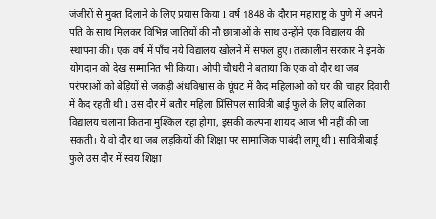जंजीरों से मुक्त दिलाने के लिए प्रयास किया l वर्ष 1848 के दौरान महाराष्ट्र के पुणे में अपने पति के साथ मिलकर विभिन्न जातियों की नौ छात्राओं के साथ उन्होंने एक विद्यालय की स्थापना की। एक वर्ष में पाँच नये विद्यालय खोलने में सफल हुए। तत्कालीन सरकार ने इनके योगदान को देख सम्मानित भी किया। ओपी चौधरी ने बताया कि एक वो दौर था जब परंपराओं को बेड़ियों से जकड़ी अंधविश्वास के घूंघट में कैद महिलाओ को घर की चाहर दिवारी में कैद रहती थी l उस दौर में बतौर महिला प्रिंसिपल सावित्री बाई फुले के लिए बालिका विद्यालय चलाना कितना मुश्किल रहा होगा, इसकी कल्पना शायद आज भी नहीं की जा सकती। ये वो दौर था जब लड़कियों की शिक्षा पर सामाजिक पाबंदी लागू थी l सावित्रीबाई फुले उस दौर में स्वय शिक्षा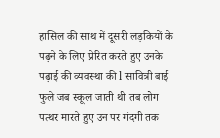हासिल की साथ में दूसरी लड़कियों के पढ़ने के लिए प्रेरित करते हुए उनके पढ़ाई की व्यवस्था की l सावित्री बाई फुले जब स्कूल जाती थी तब लोग पत्थर मारते हुए उन पर गंदगी तक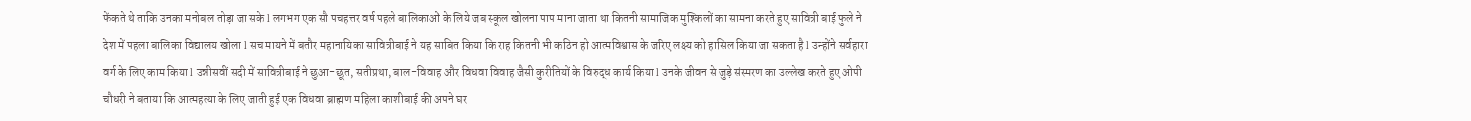फेंकते थे ताकि उनका मनोबल तोड़ा जा सके l लगभग एक सौ पचहत्तर वर्ष पहले बालिकाओं के लिये जब स्कूल खोलना पाप माना जाता था कितनी सामाजिक मुश्किलों का सामना करते हुए सावित्री बाई फुले ने देश में पहला बालिका विद्यालय खोला l सच मायने में बतौर महानायिका सावित्रीबाई ने यह साबित किया कि राह कितनी भी कठिन हो आत्मविश्वास के जरिए लक्ष्य को हासिल किया जा सकता है l उन्होंने सर्वहारा वर्ग के लिए काम किया l उन्नीसवीं सदी में सावित्रीबाई ने छुआ-छूत, सतीप्रथा, बाल-विवाह और विधवा विवाह जैसी कुरीतियों के विरुद्ध कार्य किया l उनके जीवन से जुड़े संस्मरण का उल्लेख करते हुए ओपी चौधरी ने बताया कि आत्महत्या के लिए जाती हुई एक विधवा ब्राह्मण महिला काशीबाई की अपने घर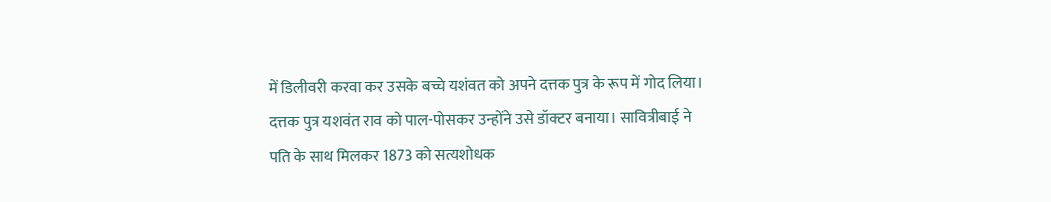में डिलीवरी करवा कर उसके बच्चे यशंवत को अपने दत्तक पुत्र के रूप में गोद लिया। दत्तक पुत्र यशवंत राव को पाल-पोसकर उन्होंने उसे डॉक्टर बनाया। सावित्रीबाई ने पति के साथ मिलकर 1873 को सत्यशोधक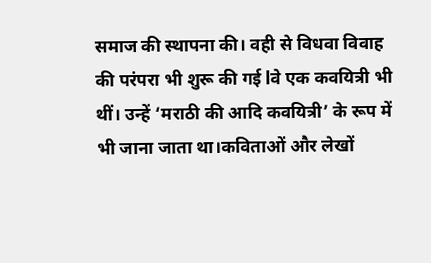समाज की स्थापना की। वही से विधवा विवाह की परंपरा भी शुरू की गई lवे एक कवयित्री भी थीं। उन्हें ‘मराठी की आदि कवयित्री’ के रूप में भी जाना जाता था।कविताओं और लेखों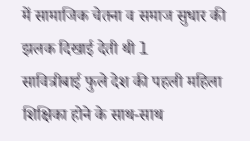में सामाजिक चेतना व समाज सुधार की झलक दिखाई देती थी l
सावित्रीबाई फुले देश की पहली महिला शिक्षिका होने के साथ-साथ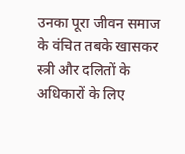उनका पूरा जीवन समाज के वंचित तबके खासकर स्त्री और दलितों के अधिकारों के लिए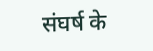संघर्ष के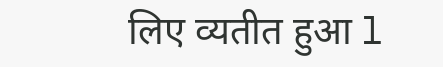लिए व्यतीत हुआ l